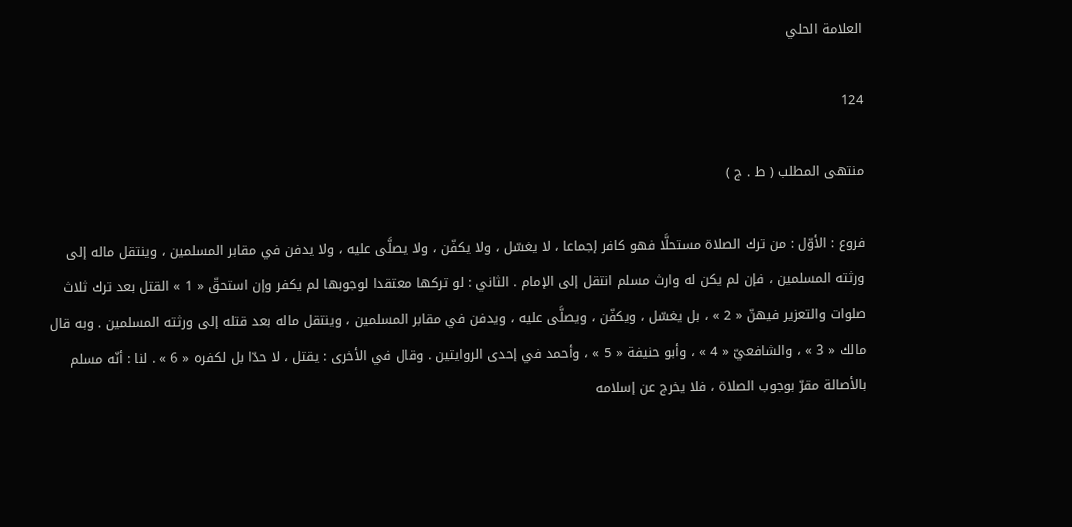العلامة الحلي

124

منتهى المطلب ( ط . ج )

فروع : الأوّل : من ترك الصلاة مستحلَّا فهو كافر إجماعا ، لا يغسّل ، ولا يكفّن ، ولا يصلَّى عليه ، ولا يدفن في مقابر المسلمين ، وينتقل ماله إلى ورثته المسلمين ، فإن لم يكن له وارث مسلم انتقل إلى الإمام . الثاني : لو تركها معتقدا لوجوبها لم يكفر وإن استحقّ « 1 » القتل بعد ترك ثلاث صلوات والتعزير فيهنّ « 2 » ، بل يغسّل ، ويكفّن ، ويصلَّى عليه ، ويدفن في مقابر المسلمين ، وينتقل ماله بعد قتله إلى ورثته المسلمين . وبه قال مالك « 3 » ، والشافعيّ « 4 » ، وأبو حنيفة « 5 » ، وأحمد في إحدى الروايتين . وقال في الأخرى : يقتل ، لا حدّا بل لكفره « 6 » . لنا : أنّه مسلم بالأصالة مقرّ بوجوب الصلاة ، فلا يخرج عن إسلامه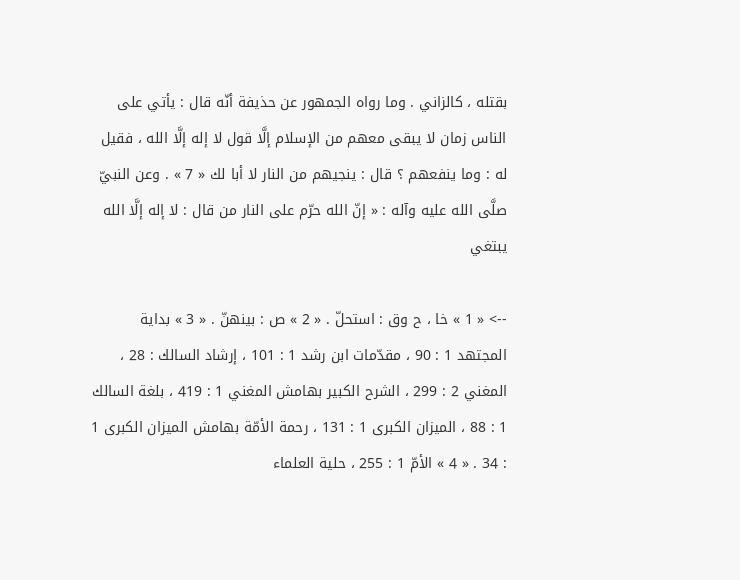بقتله ، كالزاني . وما رواه الجمهور عن حذيفة أنّه قال : يأتي على الناس زمان لا يبقى معهم من الإسلام إلَّا قول لا إله إلَّا الله ، فقيل له : وما ينفعهم ؟ قال : ينجيهم من النار لا أبا لك « 7 » . وعن النبيّ صلَّى الله عليه وآله : « إنّ الله حرّم على النار من قال : لا إله إلَّا الله يبتغي

--> « 1 » خا ، ح وق : استحلّ . « 2 » ص : بينهنّ . « 3 » بداية المجتهد 1 : 90 ، مقدّمات ابن رشد 1 : 101 ، إرشاد السالك : 28 ، المغني 2 : 299 ، الشرح الكبير بهامش المغني 1 : 419 ، بلغة السالك 1 : 88 ، الميزان الكبرى 1 : 131 ، رحمة الأمّة بهامش الميزان الكبرى 1 : 34 . « 4 » الأمّ 1 : 255 ، حلية العلماء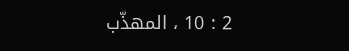2 : 10 ، المهذّب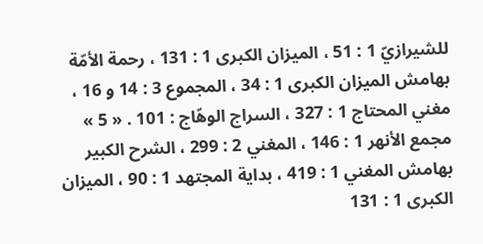للشيرازيّ 1 : 51 ، الميزان الكبرى 1 : 131 ، رحمة الأمّة بهامش الميزان الكبرى 1 : 34 ، المجموع 3 : 14 و 16 ، مغني المحتاج 1 : 327 ، السراج الوهّاج : 101 . « 5 » مجمع الأنهر 1 : 146 ، المغني 2 : 299 ، الشرح الكبير بهامش المغني 1 : 419 ، بداية المجتهد 1 : 90 ، الميزان الكبرى 1 : 131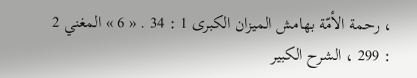، رحمة الأمّة بهامش الميزان الكبرى 1 : 34 . « 6 » المغني 2 : 299 ، الشرح الكبير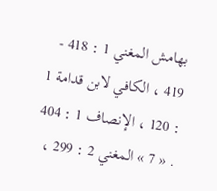بهامش المغني 1 : 418 - 419 ، الكافي لابن قدامة 1 : 120 ، الإنصاف 1 : 404 . « 7 » المغني 2 : 299 ،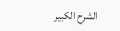الشرح الكبير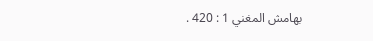بهامش المغني 1 : 420 .